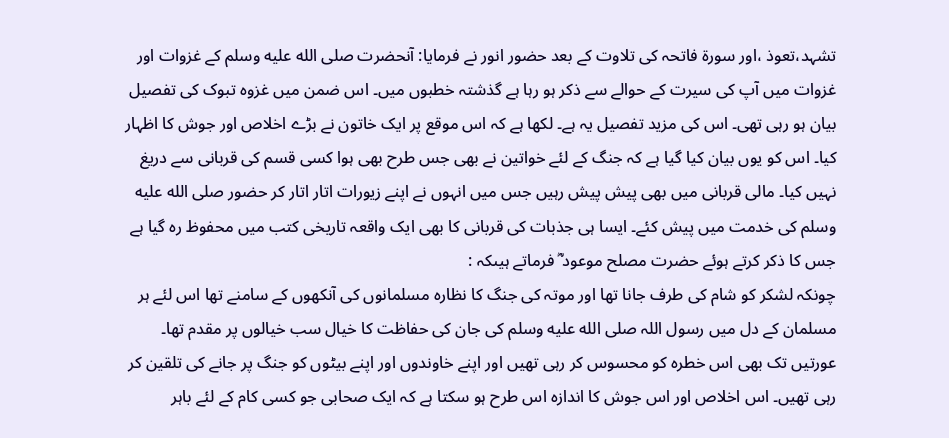تشہد،تعوذ ،اور سورۃ فاتحہ کی تلاوت کے بعد حضور انور نے فرمایا: آنحضرت صلى الله عليه وسلم کے غزوات اور غزوات میں آپ کی سیرت کے حوالے سے ذکر ہو رہا ہے گذشتہ خطبوں میں۔ اس ضمن میں غزوہ تبوک کی تفصیل بیان ہو رہی تھی۔ اس کی مزید تفصیل یہ ہے۔ لکھا ہے کہ اس موقع پر ایک خاتون نے بڑے اخلاص اور جوش کا اظہار کیا۔ اس کو یوں بیان کیا گیا ہے کہ جنگ کے لئے خواتین نے بھی جس طرح بھی ہوا کسی قسم کی قربانی سے دریغ نہیں کیا۔ مالی قربانی میں بھی پیش پیش رہیں جس میں انہوں نے اپنے زیورات اتار اتار کر حضور صلى الله عليه وسلم کی خدمت میں پیش کئے۔ ایسا ہی جذبات کی قربانی کا بھی ایک واقعہ تاریخی کتب میں محفوظ رہ گیا ہے جس کا ذکر کرتے ہوئے حضرت مصلح موعود ؓ فرماتے ہیںکہ :
چونکہ لشکر کو شام کی طرف جانا تھا اور موتہ کی جنگ کا نظارہ مسلمانوں کی آنکھوں کے سامنے تھا اس لئے ہر مسلمان کے دل میں رسول اللہ صلى الله عليه وسلم کی جان کی حفاظت کا خیال سب خیالوں پر مقدم تھا۔ عورتیں تک بھی اس خطرہ کو محسوس کر رہی تھیں اور اپنے خاوندوں اور اپنے بیٹوں کو جنگ پر جانے کی تلقین کر رہی تھیں۔ اس اخلاص اور اس جوش کا اندازہ اس طرح ہو سکتا ہے کہ ایک صحابی جو کسی کام کے لئے باہر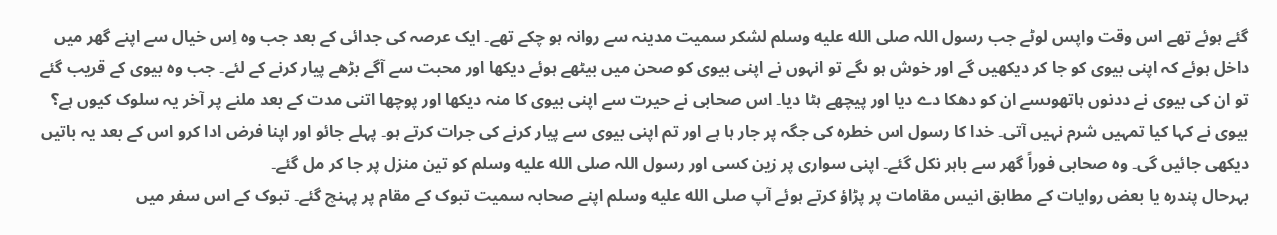گئے ہوئے تھے اس وقت واپس لوٹے جب رسول اللہ صلى الله عليه وسلم لشکر سمیت مدینہ سے روانہ ہو چکے تھے۔ ایک عرصہ کی جدائی کے بعد جب وہ اِس خیال سے اپنے گھر میں داخل ہوئے کہ اپنی بیوی کو جا کر دیکھیں گے اور خوش ہو ںگے تو انہوں نے اپنی بیوی کو صحن میں بیٹھے ہوئے دیکھا اور محبت سے آگے بڑھے پیار کرنے کے لئے۔ جب وہ بیوی کے قریب گئے تو ان کی بیوی نے ددنوں ہاتھوںسے ان کو دھکا دے دیا اور پیچھے ہٹا دیا۔ اس صحابی نے حیرت سے اپنی بیوی کا منہ دیکھا اور پوچھا اتنی مدت کے بعد ملنے پر آخر یہ سلوک کیوں ہے؟ بیوی نے کہا کیا تمہیں شرم نہیں آتی۔ خدا کا رسول اس خطرہ کی جگہ پر جار ہا ہے اور تم اپنی بیوی سے پیار کرنے کی جرات کرتے ہو۔ پہلے جائو اور اپنا فرض ادا کرو اس کے بعد یہ باتیں دیکھی جائیں گی۔ وہ صحابی فوراً گھر سے باہر نکل گئے۔ اپنی سواری پر زین کسی اور رسول اللہ صلى الله عليه وسلم کو تین منزل پر جا کر مل گئے۔
بہرحال پندرہ یا بعض روایات کے مطابق انیس مقامات پر پڑاؤ کرتے ہوئے آپ صلى الله عليه وسلم اپنے صحابہ سمیت تبوک کے مقام پر پہنچ گئے۔ تبوک کے اس سفر میں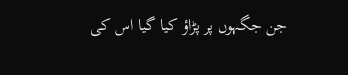جن جگہوں پر پڑاؤ کیا گیا اس کی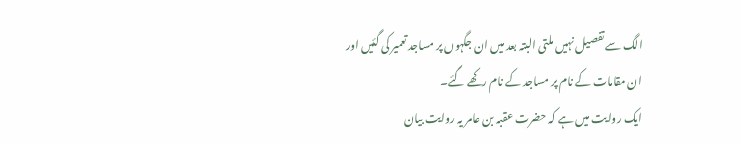الگ سے تفصیل نہیں ملتی البتہ بعد میں ان جگہوں پر مساجد تعمیر کی گئیں اور ان مقامات کے نام پر مساجد کے نام رکھے گئے۔
ایک روایت میں ہے کہ حضرت عقبہ بن عامر یہ روایت بیان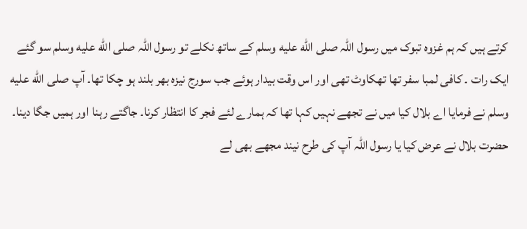کرتے ہیں کہ ہم غزوہ تبوک میں رسول اللہ صلى الله عليه وسلم کے ساتھ نکلے تو رسول اللہ صلى الله عليه وسلم سو گئے ایک رات ۔ کافی لمبا سفر تھا تھکاوٹ تھی اور اس وقت بیدار ہوئے جب سورج نیزہ بھر بلند ہو چکا تھا۔ آپ صلى الله عليه وسلم نے فرمایا اے بلال کیا میں نے تجھے نہیں کہا تھا کہ ہمارے لئے فجر کا انتظار کرنا۔ جاگتے رہنا اور ہمیں جگا دینا۔ حضرت بلال نے عرض کیا یا رسول اللہ آپ کی طرح نیند مجھے بھی لے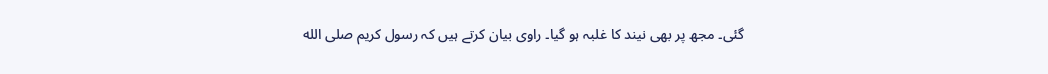گئی۔ مجھ پر بھی نیند کا غلبہ ہو گیا۔ راوی بیان کرتے ہیں کہ رسول کریم صلى الله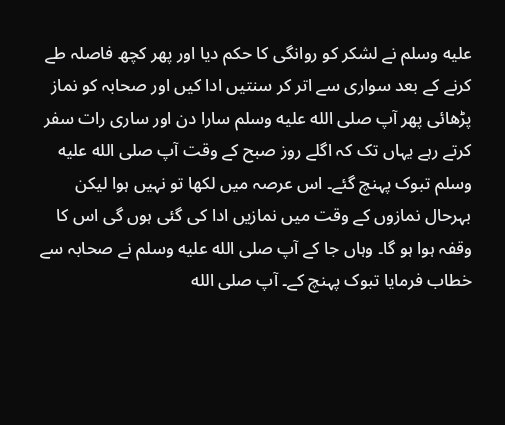عليه وسلم نے لشکر کو روانگی کا حکم دیا اور پھر کچھ فاصلہ طے کرنے کے بعد سواری سے اتر کر سنتیں ادا کیں اور صحابہ کو نماز پڑھائی پھر آپ صلى الله عليه وسلم سارا دن اور ساری رات سفر کرتے رہے یہاں تک کہ اگلے روز صبح کے وقت آپ صلى الله عليه وسلم تبوک پہنچ گئے۔ اس عرصہ میں لکھا تو نہیں ہوا لیکن بہرحال نمازوں کے وقت میں نمازیں ادا کی گئی ہوں گی اس کا وقفہ ہوا ہو گا۔ وہاں جا کے آپ صلى الله عليه وسلم نے صحابہ سے خطاب فرمایا تبوک پہنچ کے۔ آپ صلى الله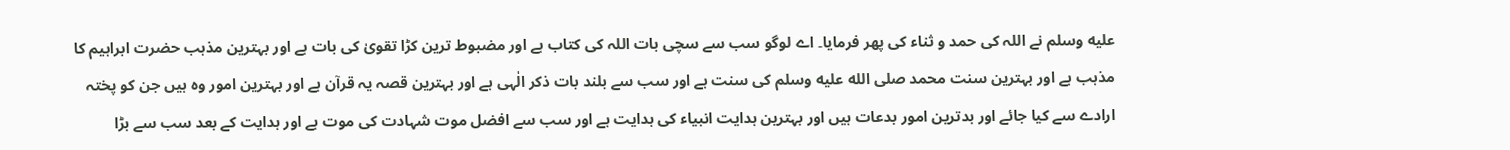عليه وسلم نے اللہ کی حمد و ثناء کی پھر فرمایا۔ اے لوگو سب سے سچی بات اللہ کی کتاب ہے اور مضبوط ترین کڑا تقویٰ کی بات ہے اور بہترین مذہب حضرت ابراہیم کا مذہب ہے اور بہترین سنت محمد صلى الله عليه وسلم کی سنت ہے اور سب سے بلند بات ذکر الٰہی ہے اور بہترین قصہ یہ قرآن ہے اور بہترین امور وہ ہیں جن کو پختہ ارادے سے کیا جائے اور بدترین امور بدعات ہیں اور بہترین ہدایت انبیاء کی ہدایت ہے اور سب سے افضل موت شہادت کی موت ہے اور ہدایت کے بعد سب سے بڑا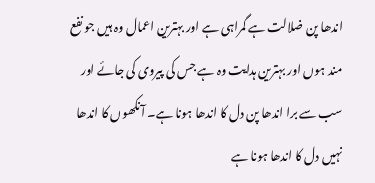اندھا پن ضلالت ہے گمراہی ہے اور بہترین اعمال وہ ہیں جو نفع مند ہوں اور بہترین ہدایت وہ ہے جس کی پیروی کی جائے اور سب سے برا اندھا پن دل کا اندھا ہونا ہے۔ آنکھوں کا اندھا نہیں دل کا اندھا ہونا ہے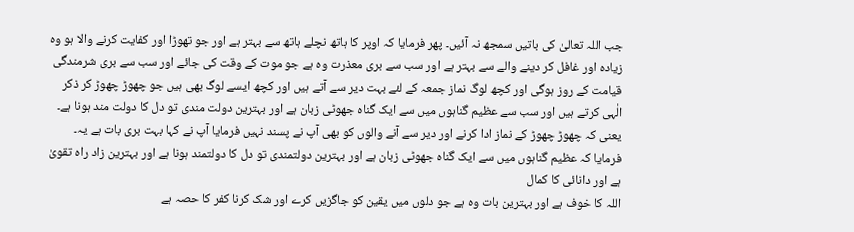جب اللہ تعالیٰ کی باتیں سمجھ نہ آئیں۔ پھر فرمایا کہ اوپر کا ہاتھ نچلے ہاتھ سے بہتر ہے اور جو تھوڑا اور کفایت کرنے والا ہو وہ زیادہ اور غافل کر دینے والے سے بہتر ہے اور سب سے بری معذرت وہ ہے جو موت کے وقت کی جائے اور سب سے بری شرمندگی قیامت کے روز ہوگی اور کچھ لوگ نماز جمعہ کے لئے بہت دیر سے آتے ہیں اور کچھ ایسے لوگ بھی ہیں جو چھوڑ چھوڑ کر ذکر الٰہی کرتے ہیں اور سب سے عظیم گناہوں میں سے ایک گناہ جھوٹی زبان ہے اور بہترین دولت مندی تو دل کا دولت مند ہونا ہے۔ یعنی کہ چھوڑ چھوڑ کے نماز ادا کرنے اور دیر سے آنے والوں کو بھی آپ نے پسند نہیں فرمایا آپ نے کہا بہت بری بات ہے یہ۔ فرمایا کہ عظیم گناہوں میں سے ایک گناہ جھوٹی زبان ہے اور بہترین دولتمندی تو دل کا دولتمند ہونا ہے اور بہترین زاد راہ تقویٰ ہے اور دانائی کا کمال
اللہ کا خوف ہے اور بہترین بات وہ ہے جو دلوں میں یقین کو جاگزیں کرے اور شک کرنا کفر کا حصہ ہے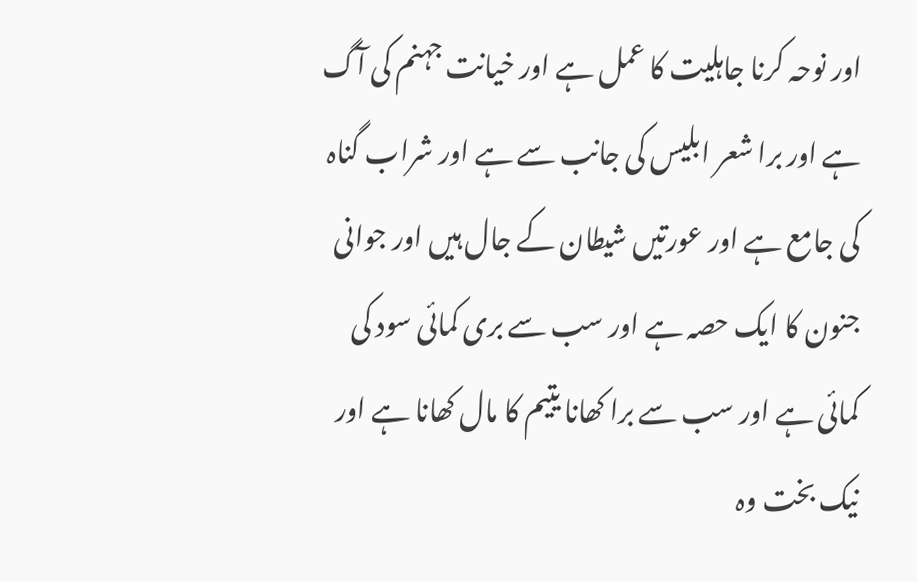اور نوحہ کرنا جاہلیت کا عمل ہے اور خیانت جہنم کی آگ ہے اور برا شعر ابلیس کی جانب سے ہے اور شراب گناہ کی جامع ہے اور عورتیں شیطان کے جال ہیں اور جوانی جنون کا ایک حصہ ہے اور سب سے بری کمائی سود کی کمائی ہے اور سب سے برا کھانا یتیم کا مال کھانا ہے اور نیک بخت وہ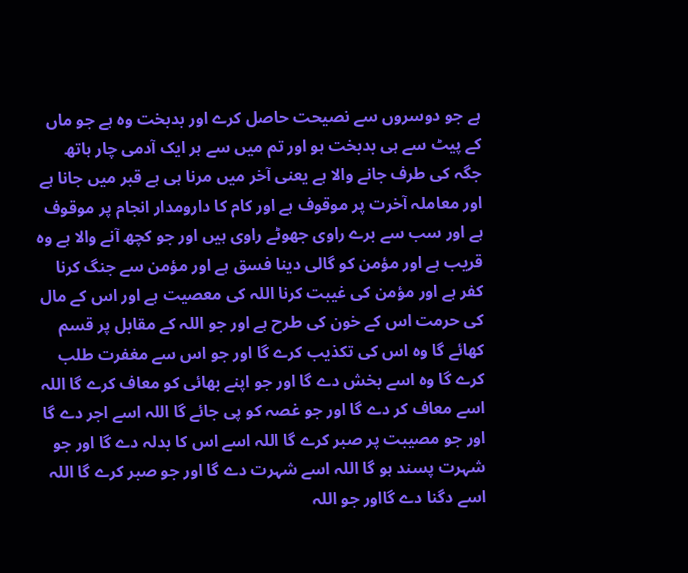ہے جو دوسروں سے نصیحت حاصل کرے اور بدبخت وہ ہے جو ماں کے پیٹ سے ہی بدبخت ہو اور تم میں سے ہر ایک آدمی چار ہاتھ جگہ کی طرف جانے والا ہے یعنی آخر میں مرنا ہی ہے قبر میں جانا ہے اور معاملہ آخرت پر موقوف ہے اور کام کا دارومدار انجام پر موقوف ہے اور سب سے برے راوی جھوٹے راوی ہیں اور جو کچھ آنے والا ہے وہ قریب ہے اور مؤمن کو گالی دینا فسق ہے اور مؤمن سے جنگ کرنا کفر ہے اور مؤمن کی غیبت کرنا اللہ کی معصیت ہے اور اس کے مال کی حرمت اس کے خون کی طرح ہے اور جو اللہ کے مقابل پر قسم کھائے گا وہ اس کی تکذیب کرے گا اور جو اس سے مغفرت طلب کرے گا وہ اسے بخش دے گا اور جو اپنے بھائی کو معاف کرے گا اللہ اسے معاف کر دے گا اور جو غصہ کو پی جائے گا اللہ اسے اجر دے گا اور جو مصیبت پر صبر کرے گا اللہ اسے اس کا بدلہ دے گا اور جو شہرت پسند ہو گا اللہ اسے شہرت دے گا اور جو صبر کرے گا اللہ اسے دگنا دے گااور جو اللہ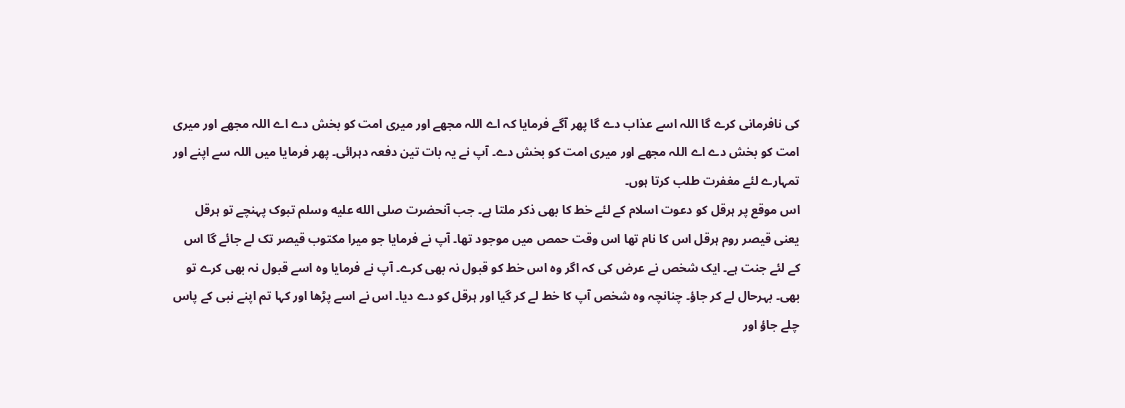کی نافرمانی کرے گا اللہ اسے عذاب دے گا پھر آگے فرمایا کہ اے اللہ مجھے اور میری امت کو بخش دے اے اللہ مجھے اور میری امت کو بخش دے اے اللہ مجھے اور میری امت کو بخش دے۔ آپ نے یہ بات تین دفعہ دہرائی۔ پھر فرمایا میں اللہ سے اپنے اور تمہارے لئے مغفرت طلب کرتا ہوں۔
اس موقع پر ہرقل کو دعوت اسلام کے لئے خط کا بھی ذکر ملتا ہے۔ جب آنحضرت صلى الله عليه وسلم تبوک پہنچے تو ہرقل یعنی قیصر روم ہرقل اس کا نام تھا اس وقت حمص میں موجود تھا۔ آپ نے فرمایا جو میرا مکتوب قیصر تک لے جائے گا اس کے لئے جنت ہے۔ ایک شخص نے عرض کی کہ اگر وہ اس خط کو قبول نہ بھی کرے۔ آپ نے فرمایا وہ اسے قبول نہ بھی کرے تو بھی۔ بہرحال لے کر جاؤ۔ چنانچہ وہ شخص آپ کا خط لے کر گیا اور ہرقل کو دے دیا۔ اس نے اسے پڑھا اور کہا تم اپنے نبی کے پاس چلے جاؤ اور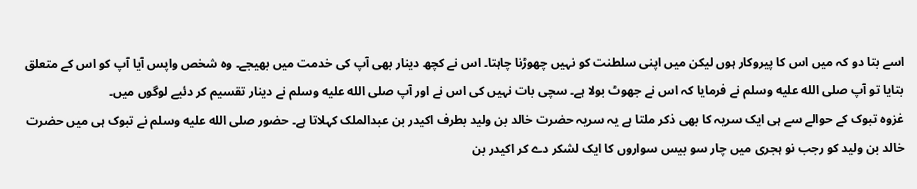اسے بتا دو کہ میں اس کا پیروکار ہوں لیکن میں اپنی سلطنت کو نہیں چھوڑنا چاہتا۔ اس نے کچھ دینار بھی آپ کی خدمت میں بھیجے۔ وہ شخص واپس آیا آپ کو اس کے متعلق بتایا تو آپ صلى الله عليه وسلم نے فرمایا کہ اس نے جھوٹ بولا ہے۔ سچی بات نہیں کی اس نے اور آپ صلى الله عليه وسلم نے دینار تقسیم کر دئیے لوگوں میں۔
غزوہ تبوک کے حوالے سے ہی ایک سریہ کا بھی ذکر ملتا ہے یہ سریہ حضرت خالد بن ولید بطرف اکیدر بن عبدالملک کہلاتا ہے۔ حضور صلى الله عليه وسلم نے تبوک ہی میں حضرت خالد بن ولید کو رجب نو ہجری میں چار سو بیس سواروں کا ایک لشکر دے کر اکیدر بن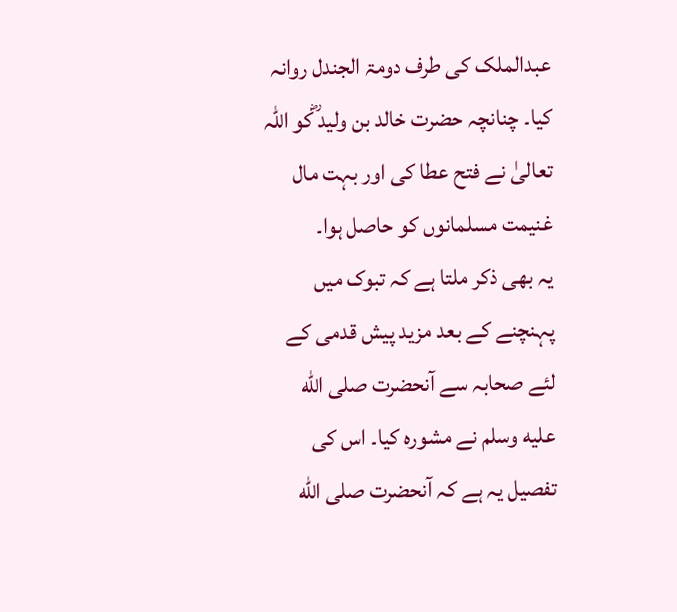عبدالملک کی طرف دومۃ الجندل روانہ کیا۔ چنانچہ حضرت خالد بن ولید ؓکو اللہ تعالیٰ نے فتح عطا کی اور بہت مال غنیمت مسلمانوں کو حاصل ہوا۔
یہ بھی ذکر ملتا ہے کہ تبوک میں پہنچنے کے بعد مزید پیش قدمی کے لئے صحابہ سے آنحضرت صلى الله عليه وسلم نے مشورہ کیا۔ اس کی تفصیل یہ ہے کہ آنحضرت صلى الله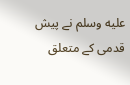عليه وسلم نے پیش قدمی کے متعلق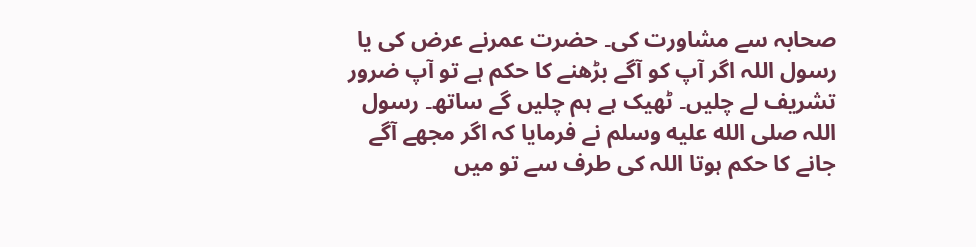صحابہ سے مشاورت کی۔ حضرت عمرنے عرض کی یا رسول اللہ اگر آپ کو آگے بڑھنے کا حکم ہے تو آپ ضرور تشریف لے چلیں۔ ٹھیک ہے ہم چلیں گے ساتھ۔ رسول اللہ صلى الله عليه وسلم نے فرمایا کہ اگر مجھے آگے جانے کا حکم ہوتا اللہ کی طرف سے تو میں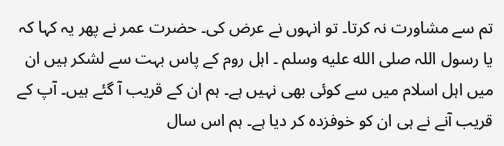تم سے مشاورت نہ کرتا۔ تو انہوں نے عرض کی۔ حضرت عمر نے پھر یہ کہا کہ یا رسول اللہ صلى الله عليه وسلم ۔ اہل روم کے پاس بہت سے لشکر ہیں ان میں اہل اسلام میں سے کوئی بھی نہیں ہے۔ ہم ان کے قریب آ گئے ہیں۔ آپ کے قریب آنے نے ہی ان کو خوفزدہ کر دیا ہے۔ ہم اس سال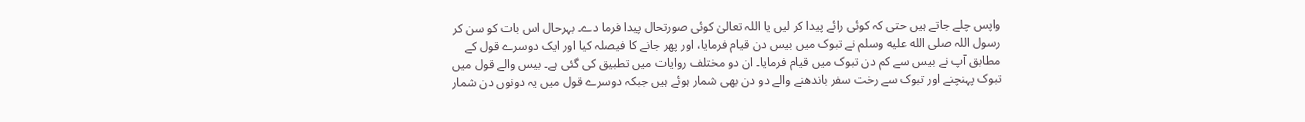واپس چلے جاتے ہیں حتی کہ کوئی رائے پیدا کر لیں یا اللہ تعالیٰ کوئی صورتحال پیدا فرما دے۔ بہرحال اس بات کو سن کر رسول اللہ صلى الله عليه وسلم نے تبوک میں بیس دن قیام فرمایا، اور پھر جانے کا فیصلہ کیا اور ایک دوسرے قول کے مطابق آپ نے بیس سے کم دن تبوک میں قیام فرمایا۔ ان دو مختلف روایات میں تطبیق کی گئی ہے۔ بیس والے قول میں تبوک پہنچنے اور تبوک سے رخت سفر باندھنے والے دو دن بھی شمار ہوئے ہیں جبکہ دوسرے قول میں یہ دونوں دن شمار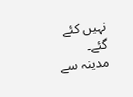نہیں کئے گئے۔
مدینہ سے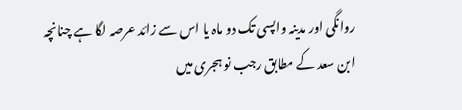روانگی اور مدینہ واپسی تک دو ماہ یا اس سے زائد عرصہ لگا ہے چنانچہ ابن سعد کے مطابق رجب نو ہجری میں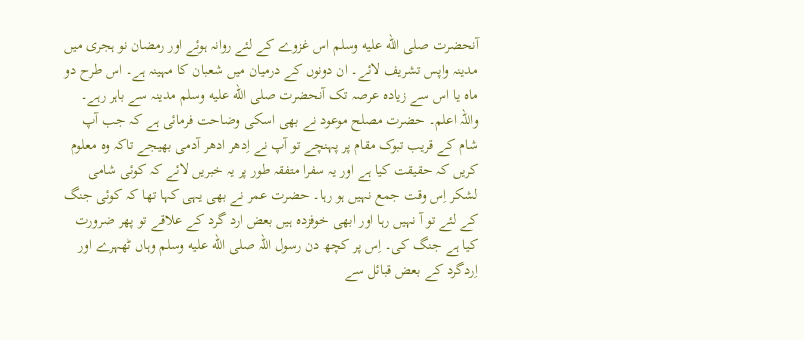آنحضرت صلى الله عليه وسلم اس غزوے کے لئے روانہ ہوئے اور رمضان نو ہجری میں مدینہ واپس تشریف لائے۔ ان دونوں کے درمیان میں شعبان کا مہینہ ہے۔ اس طرح دو ماہ یا اس سے زیادہ عرصہ تک آنحضرت صلى الله عليه وسلم مدینہ سے باہر رہے۔ واللہ اعلم۔ حضرت مصلح موعود نے بھی اسکی وضاحت فرمائی ہے کہ جب آپ شام کے قریب تبوک مقام پر پہنچے تو آپ نے اِدھر ادھر آدمی بھیجے تاکہ وہ معلوم کریں کہ حقیقت کیا ہے اور یہ سفرا متفقہ طور پر یہ خبریں لائے کہ کوئی شامی لشکر اِس وقت جمع نہیں ہو رہا۔ حضرت عمر نے بھی یہی کہا تھا کہ کوئی جنگ کے لئے تو آ نہیں رہا اور ابھی خوفزدہ ہیں بعض ارد گرد کے علاقے تو پھر ضرورت کیا ہے جنگ کی۔ اِس پر کچھ دن رسول اللہ صلى الله عليه وسلم وہاں ٹھہرے اور اِردگرد کے بعض قبائل سے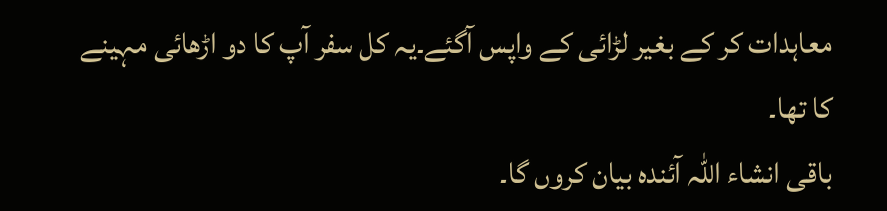معاہدات کر کے بغیر لڑائی کے واپس آگئے۔یہ کل سفر آپ کا دو اڑھائی مہینے کا تھا۔
باقی انشاء اللہ آئندہ بیان کروں گا۔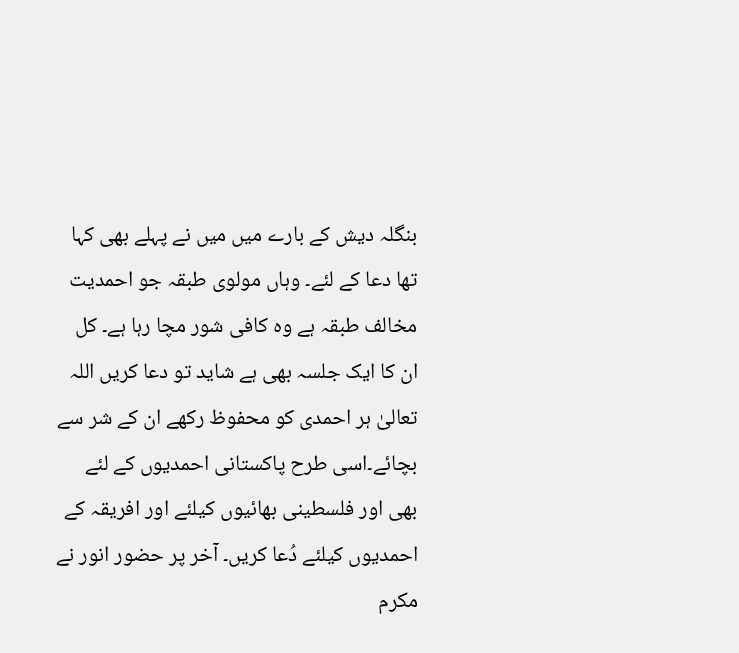بنگلہ دیش کے بارے میں میں نے پہلے بھی کہا تھا دعا کے لئے۔ وہاں مولوی طبقہ جو احمدیت مخالف طبقہ ہے وہ کافی شور مچا رہا ہے۔ کل ان کا ایک جلسہ بھی ہے شاید تو دعا کریں اللہ تعالیٰ ہر احمدی کو محفوظ رکھے ان کے شر سے بچائے۔اسی طرح پاکستانی احمدیوں کے لئے بھی اور فلسطینی بھائیوں کیلئے اور افریقہ کے احمدیوں کیلئے دُعا کریں۔ آخر پر حضور انور نے مکرم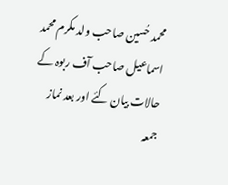محمد حُسین صاحب ولد مکرم محمد اسماعیل صاحب آف ربوہ کے حالات بیان کئے اور بعد نماز جمعہ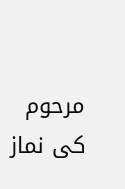مرحوم کی نماز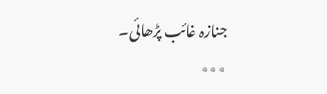جنازہ غائب پڑھائی۔
٭٭٭